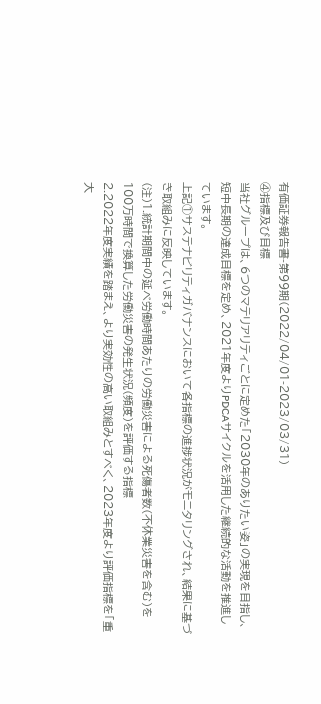有価証券報告書-第99期(2022/04/01-2023/03/31)
④指標及び目標
当社グループは、6つのマテリアリティごとに定めた「2030年のありたい姿」の実現を目指し、短中長期の達成目標を定め、2021年度よりPDCAサイクルを活用した継続的な活動を推進しています。
上記①サステナビリティガバナンスにおいて各指標の進捗状況がモニタリングされ、結果に基づき取組みに反映しています。
(注)1.統計期間中の延べ労働時間あたりの労働災害による死傷者数(不休業災害を含む)を100万時間で換算した労働災害の発生状況(頻度)を評価する指標
2.2022年度実績を踏まえ、より実効性の高い取組みとすべく、2023年度より評価指標を「重大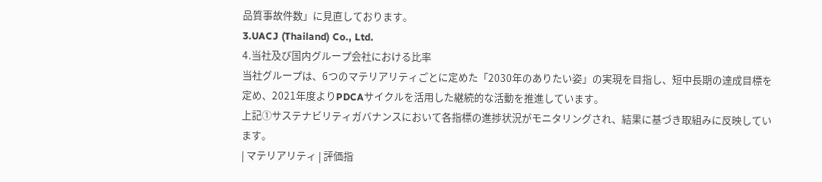品質事故件数」に見直しております。
3.UACJ (Thailand) Co., Ltd.
4.当社及び国内グループ会社における比率
当社グループは、6つのマテリアリティごとに定めた「2030年のありたい姿」の実現を目指し、短中長期の達成目標を定め、2021年度よりPDCAサイクルを活用した継続的な活動を推進しています。
上記①サステナビリティガバナンスにおいて各指標の進捗状況がモニタリングされ、結果に基づき取組みに反映しています。
| マテリアリティ | 評価指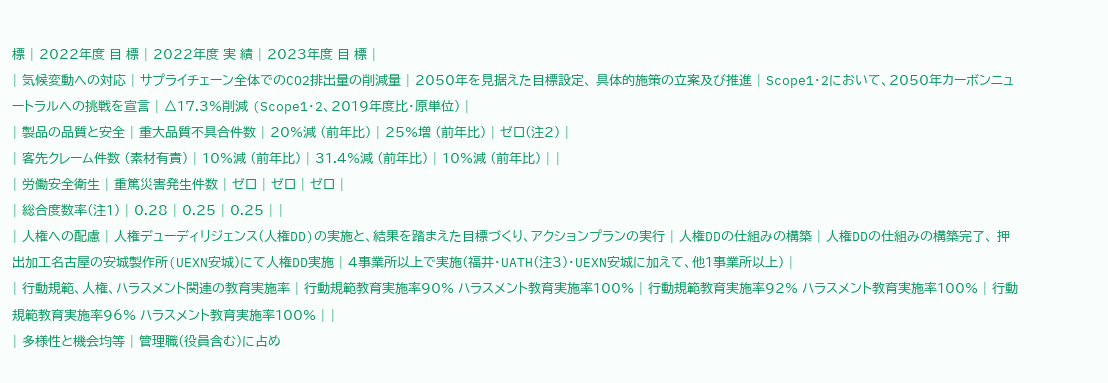標 | 2022年度 目 標 | 2022年度 実 績 | 2023年度 目 標 |
| 気候変動への対応 | サプライチェーン全体でのCO2排出量の削減量 | 2050年を見据えた目標設定、 具体的施策の立案及び推進 | Scope1・2において、2050年カーボンニュートラルへの挑戦を宣言 | △17.3%削減 (Scope1・2、2019年度比・原単位) |
| 製品の品質と安全 | 重大品質不具合件数 | 20%減 (前年比) | 25%増 (前年比) | ゼロ(注2) |
| 客先クレーム件数 (素材有責) | 10%減 (前年比) | 31.4%減 (前年比) | 10%減 (前年比) | |
| 労働安全衛生 | 重篤災害発生件数 | ゼロ | ゼロ | ゼロ |
| 総合度数率(注1) | 0.28 | 0.25 | 0.25 | |
| 人権への配慮 | 人権デューディリジェンス(人権DD)の実施と、結果を踏まえた目標づくり、アクションプランの実行 | 人権DDの仕組みの構築 | 人権DDの仕組みの構築完了、 押出加工名古屋の安城製作所(UEXN安城)にて人権DD実施 | 4事業所以上で実施(福井・UATH(注3)・UEXN安城に加えて、他1事業所以上) |
| 行動規範、人権、ハラスメント関連の教育実施率 | 行動規範教育実施率90% ハラスメント教育実施率100% | 行動規範教育実施率92% ハラスメント教育実施率100% | 行動規範教育実施率96% ハラスメント教育実施率100% | |
| 多様性と機会均等 | 管理職(役員含む)に占め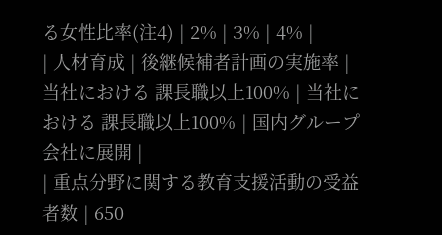る女性比率(注4) | 2% | 3% | 4% |
| 人材育成 | 後継候補者計画の実施率 | 当社における 課長職以上100% | 当社における 課長職以上100% | 国内グループ会社に展開 |
| 重点分野に関する教育支援活動の受益者数 | 650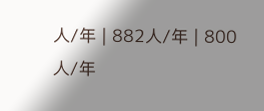人/年 | 882人/年 | 800人/年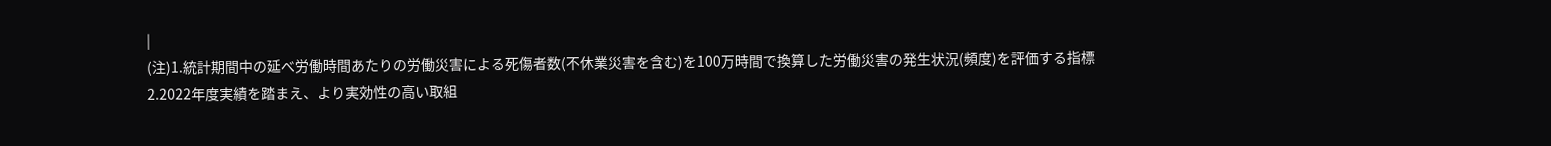|
(注)1.統計期間中の延べ労働時間あたりの労働災害による死傷者数(不休業災害を含む)を100万時間で換算した労働災害の発生状況(頻度)を評価する指標
2.2022年度実績を踏まえ、より実効性の高い取組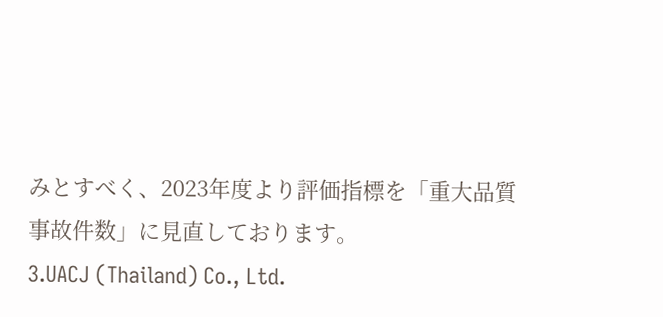みとすべく、2023年度より評価指標を「重大品質事故件数」に見直しております。
3.UACJ (Thailand) Co., Ltd.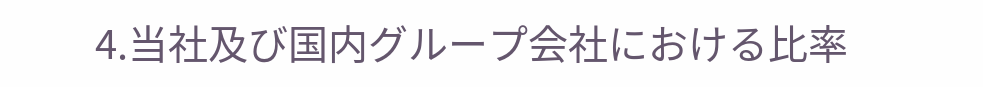4.当社及び国内グループ会社における比率